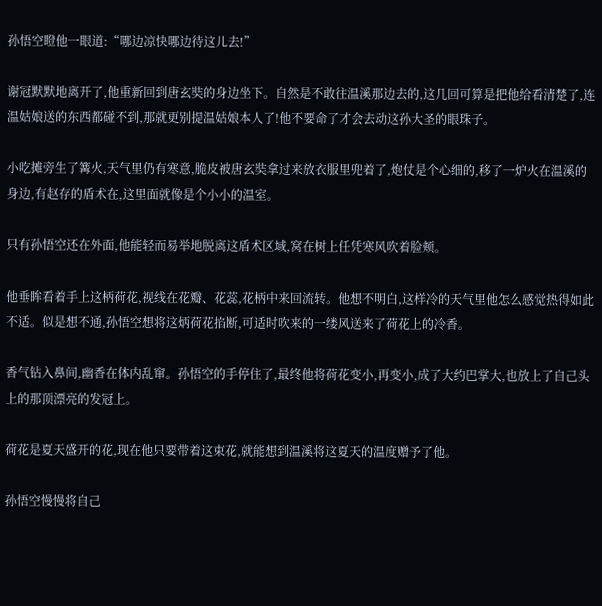孙悟空瞪他一眼道:“哪边凉快哪边待这儿去!”

谢冠默默地离开了,他重新回到唐玄奘的身边坐下。自然是不敢往温溪那边去的,这几回可算是把他给看清楚了,连温姑娘送的东西都碰不到,那就更别提温姑娘本人了!他不要命了才会去动这孙大圣的眼珠子。

小吃摊旁生了篝火,天气里仍有寒意,脆皮被唐玄奘拿过来放衣服里兜着了,炮仗是个心细的,移了一炉火在温溪的身边,有赵存的盾术在,这里面就像是个小小的温室。

只有孙悟空还在外面,他能轻而易举地脱离这盾术区域,窝在树上任凭寒风吹着脸颊。

他垂眸看着手上这柄荷花,视线在花瓣、花蕊,花柄中来回流转。他想不明白,这样冷的天气里他怎么感觉热得如此不适。似是想不通,孙悟空想将这炳荷花掐断,可适时吹来的一缕风送来了荷花上的冷香。

香气钻入鼻间,幽香在体内乱窜。孙悟空的手停住了,最终他将荷花变小,再变小,成了大约巴掌大,也放上了自己头上的那顶漂亮的发冠上。

荷花是夏天盛开的花,现在他只要带着这束花,就能想到温溪将这夏天的温度赠予了他。

孙悟空慢慢将自己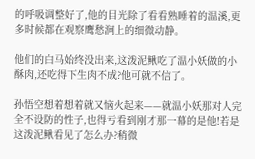的呼吸调整好了,他的目光除了看看熟睡着的温溪,更多时候都在观察鹰愁涧上的细微动静。

他们的白马始终没出来,这泼泥鳅吃了温小妖做的小酥肉,还吃得下生肉不成?他可就不信了。

孙悟空想着想着就又恼火起来——就温小妖那对人完全不设防的性子,也得亏看到刚才那一幕的是他!若是这泼泥鳅看见了怎么办?稍微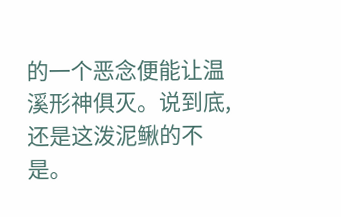的一个恶念便能让温溪形神俱灭。说到底,还是这泼泥鳅的不是。